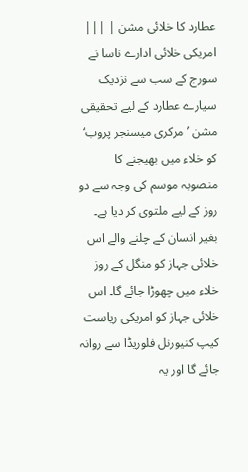عطارد کا خلائی مشن | |||
امریکی خلائی ادارے ناسا نے سورج کے سب سے نزدیک سیارے عطارد کے لیے تحقیقی مشن ’مرکری میسنجر پروب‘ کو خلاء میں بھیجنے کا منصوبہ موسم کی وجہ سے دو روز کے لیے ملتوی کر دیا ہے۔ بغیر انسان کے چلنے والے اس خلائی جہاز کو منگل کے روز خلاء میں چھوڑا جائے گا۔ اس خلائی جہاز کو امریکی ریاست کیپ کنیورنل فلوریڈا سے روانہ جائے گا اور یہ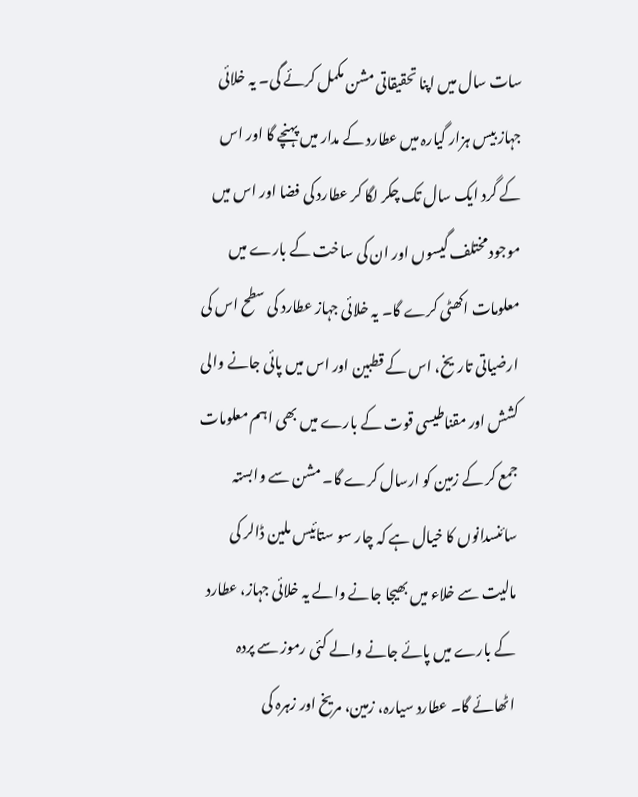سات سال میں اپنا تحقیقاتی مشن مکمل کرئے گی۔ یہ خلائی جہاز بیس ہزار گیارہ میں عطارد کے مدار میں پہنچے گا اور اس کے گرد ایک سال تک چکر لگا کر عطارد کی فضا اور اس میں موجود مختلف گیسوں اور ان کی ساخت کے بارے میں معلومات اکھٹی کرے گا۔ یہ خلائی جہاز عطارد کی سطح اس کی ارضیاتی تاریخ، اس کے قطبین اور اس میں پائی جانے والی کشش اور مقناطیسی قوت کے بارے میں بھی اہم معلومات جمع کر کے زمین کو ارسال کرے گا۔ مشن سے وابستہ سائنسدانوں کا خیال ہے کہ چار سو ستائیس ملین ڈالر کی مالیت سے خلاء میں بھیجا جانے والے یہ خلائی جہاز، عطارد کے بارے میں پائے جانے والے کئی رموز سے پردہ اٹھائے گا۔ عطارد سیارہ، زمین، مریخ اور زہرہ کی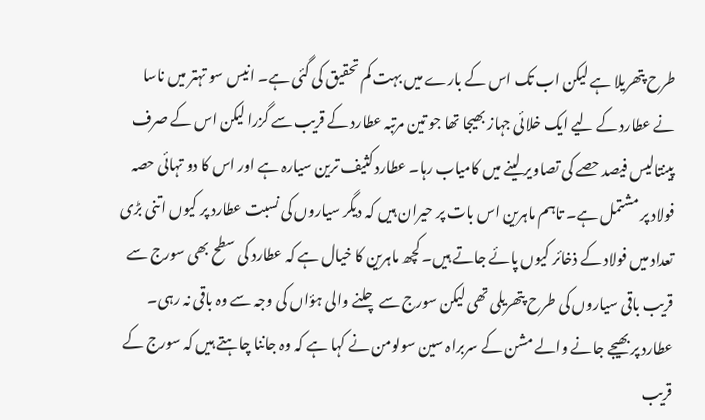طرح پتھریلا ہے لیکن اب تک اس کے بارے میں بہت کم تحقیق کی گئی ہے۔ انیس سو تہتر میں ناسا نے عطارد کے لیے ایک خلائی جہاز بھیجا تھا جو تین مرتبہ عطارد کے قریب سے گزرا لیکن اس کے صرف پینتالیس فیصد حصے کی تصاویر لینے میں کامیاب رہا۔ عطارد کثیف ترین سیارہ ہے اور اس کا دو تہائی حصہ فولاد پر مشتمل ہے۔ تاہم ماہرین اس بات پر حیران ہیں کہ دیگر سیاروں کی نسبت عطارد پر کیوں اتنی بڑی تعداد میں فولاد کے ذخائر کیوں پائے جاتے ہیں۔ کچھ ماہرین کا خیال ہے کہ عطارد کی سطح بھی سورج سے قریب باقی سیاروں کی طرح پتھریلی تھی لیکن سورج سے چلنے والی ہؤاں کی وجہ سے وہ باقی نہ رہی۔ عطارد پر بھیجے جانے والے مشن کے سربراہ سین سولومن نے کہا ہے کہ وہ جاننا چاہتے ہیں کہ سورج کے قریب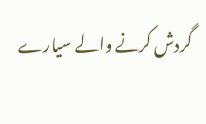گردش کرنے والے سیارے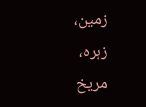زمین، زہرہ، مریخ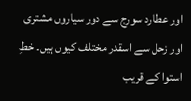اور عطارد سورج سے دور سیاروں مشتری اور زحل سے اسقدر مختلف کیوں ہیں۔ خطِ استوا کے قریب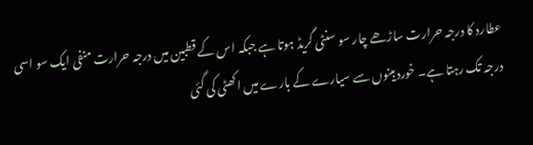عطارد کا درجہ حرارت ساڑھے چار سو سنٹی گریڈ ہوتا ہے جبکہ اس کے قطبین میں درجہ حرارت منفی ایک سو اسی درجہ تک رہتا ہے۔ خوردبینوں سے سیارے کے بارے میں اکھٹی کی گئی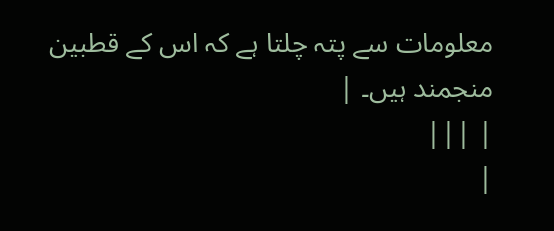معلومات سے پتہ چلتا ہے کہ اس کے قطبین منجمند ہیں۔ |
| |||
|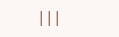|||